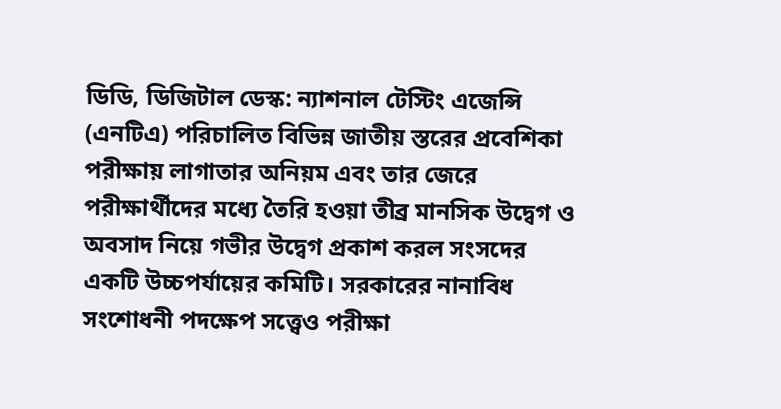ডিডি, ডিজিটাল ডেস্ক: ন্যাশনাল টেস্টিং এজেন্সি (এনটিএ) পরিচালিত বিভিন্ন জাতীয় স্তরের প্রবেশিকা পরীক্ষায় লাগাতার অনিয়ম এবং তার জেরে পরীক্ষার্থীদের মধ্যে তৈরি হওয়া তীব্র মানসিক উদ্বেগ ও অবসাদ নিয়ে গভীর উদ্বেগ প্রকাশ করল সংসদের একটি উচ্চপর্যায়ের কমিটি। সরকারের নানাবিধ সংশোধনী পদক্ষেপ সত্ত্বেও পরীক্ষা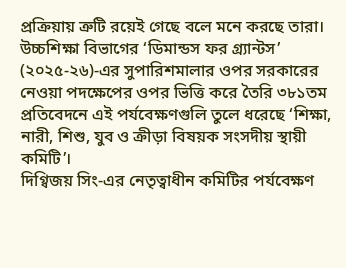প্রক্রিয়ায় ত্রুটি রয়েই গেছে বলে মনে করছে তারা। উচ্চশিক্ষা বিভাগের ‘ডিমান্ডস ফর গ্র্যান্টস’ (২০২৫-২৬)-এর সুপারিশমালার ওপর সরকারের নেওয়া পদক্ষেপের ওপর ভিত্তি করে তৈরি ৩৮১তম প্রতিবেদনে এই পর্যবেক্ষণগুলি তুলে ধরেছে ‘শিক্ষা, নারী, শিশু, যুব ও ক্রীড়া বিষয়ক সংসদীয় স্থায়ী কমিটি’।
দিগ্বিজয় সিং-এর নেতৃত্বাধীন কমিটির পর্যবেক্ষণ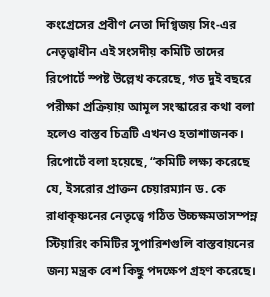কংগ্রেসের প্রবীণ নেতা দিগ্বিজয় সিং-এর নেতৃত্বাধীন এই সংসদীয় কমিটি তাদের রিপোর্টে স্পষ্ট উল্লেখ করেছে, গত দুই বছরে পরীক্ষা প্রক্রিয়ায় আমূল সংস্কারের কথা বলা হলেও বাস্তব চিত্রটি এখনও হতাশাজনক। রিপোর্টে বলা হয়েছে, “কমিটি লক্ষ্য করেছে যে, ইসরোর প্রাক্তন চেয়ারম্যান ড. কে রাধাকৃষ্ণনের নেতৃত্বে গঠিত উচ্চক্ষমতাসম্পন্ন স্টিয়ারিং কমিটির সুপারিশগুলি বাস্তবায়নের জন্য মন্ত্রক বেশ কিছু পদক্ষেপ গ্রহণ করেছে।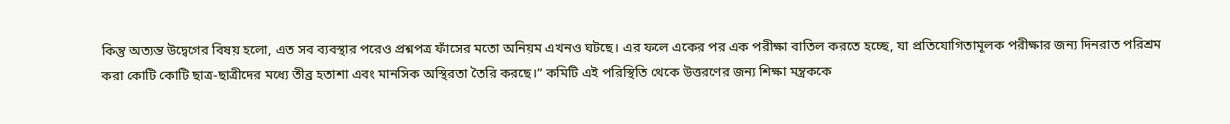কিন্তু অত্যন্ত উদ্বেগের বিষয় হলো, এত সব ব্যবস্থার পরেও প্রশ্নপত্র ফাঁসের মতো অনিয়ম এখনও ঘটছে। এর ফলে একের পর এক পরীক্ষা বাতিল করতে হচ্ছে, যা প্রতিযোগিতামূলক পরীক্ষার জন্য দিনরাত পরিশ্রম করা কোটি কোটি ছাত্র-ছাত্রীদের মধ্যে তীব্র হতাশা এবং মানসিক অস্থিরতা তৈরি করছে।” কমিটি এই পরিস্থিতি থেকে উত্তরণের জন্য শিক্ষা মন্ত্রককে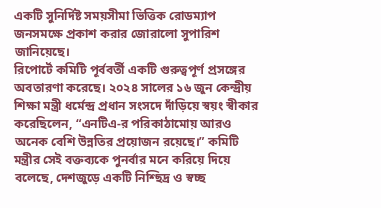একটি সুনির্দিষ্ট সময়সীমা ভিত্তিক রোডম্যাপ জনসমক্ষে প্রকাশ করার জোরালো সুপারিশ জানিয়েছে।
রিপোর্টে কমিটি পূর্ববর্তী একটি গুরুত্বপূর্ণ প্রসঙ্গের অবতারণা করেছে। ২০২৪ সালের ১৬ জুন কেন্দ্রীয় শিক্ষা মন্ত্রী ধর্মেন্দ্র প্রধান সংসদে দাঁড়িয়ে স্বয়ং স্বীকার করেছিলেন, “এনটিএ-র পরিকাঠামোয় আরও অনেক বেশি উন্নতির প্রয়োজন রয়েছে।” কমিটি মন্ত্রীর সেই বক্তব্যকে পুনর্বার মনে করিয়ে দিয়ে বলেছে, দেশজুড়ে একটি নিশ্ছিদ্র ও স্বচ্ছ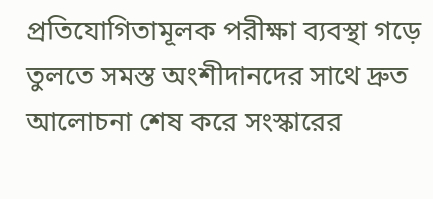প্রতিযোগিতামূলক পরীক্ষা ব্যবস্থা গড়ে তুলতে সমস্ত অংশীদানদের সাথে দ্রুত আলোচনা শেষ করে সংস্কারের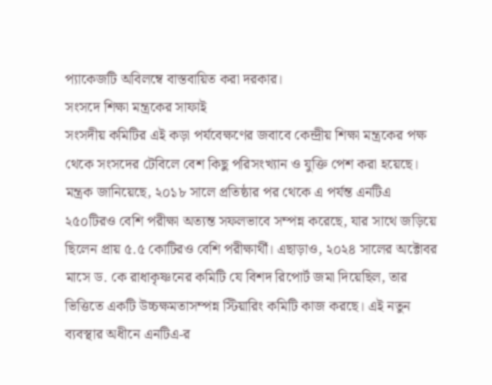প্যাকেজটি অবিলম্বে বাস্তবায়িত করা দরকার।
সংসদে শিক্ষা মন্ত্রকের সাফাই
সংসদীয় কমিটির এই কড়া পর্যবেক্ষণের জবাবে কেন্দ্রীয় শিক্ষা মন্ত্রকের পক্ষ থেকে সংসদের টেবিলে বেশ কিছু পরিসংখ্যান ও যুক্তি পেশ করা হয়েছে। মন্ত্রক জানিয়েছে, ২০১৮ সালে প্রতিষ্ঠার পর থেকে এ পর্যন্ত এনটিএ ২৫০টিরও বেশি পরীক্ষা অত্যন্ত সফলভাবে সম্পন্ন করেছে, যার সাথে জড়িয়ে ছিলেন প্রায় ৫.৫ কোটিরও বেশি পরীক্ষার্থী। এছাড়াও, ২০২৪ সালের অক্টোবর মাসে ড. কে রাধাকৃষ্ণনের কমিটি যে বিশদ রিপোর্ট জমা দিয়েছিল, তার ভিত্তিতে একটি উচ্চক্ষমতাসম্পন্ন স্টিয়ারিং কমিটি কাজ করছে। এই নতুন ব্যবস্থার অধীনে এনটিএ-র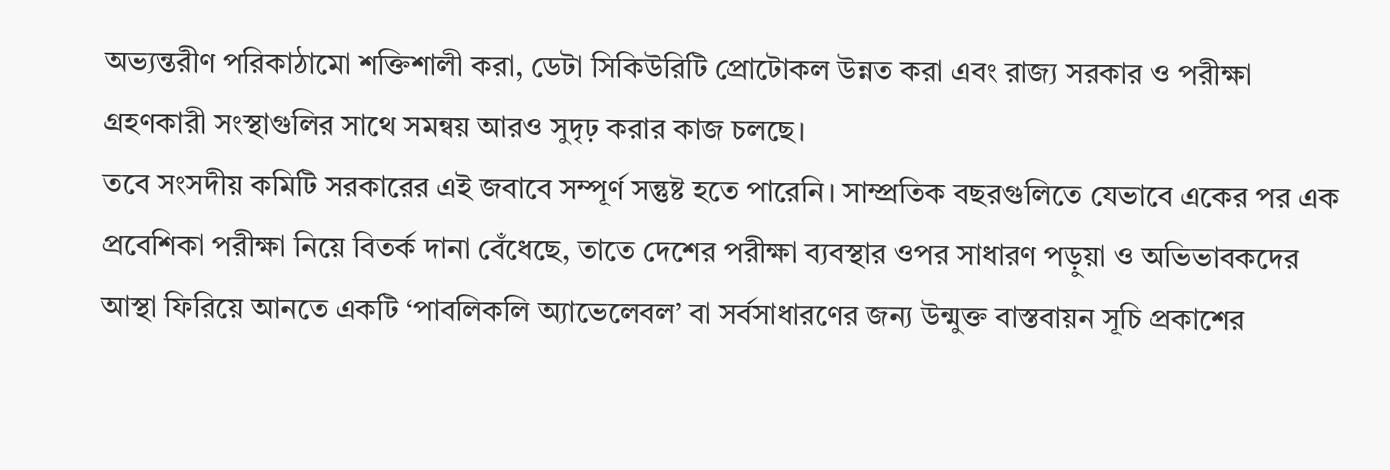অভ্যন্তরীণ পরিকাঠামো শক্তিশালী করা, ডেটা সিকিউরিটি প্রোটোকল উন্নত করা এবং রাজ্য সরকার ও পরীক্ষা গ্রহণকারী সংস্থাগুলির সাথে সমন্বয় আরও সুদৃঢ় করার কাজ চলছে।
তবে সংসদীয় কমিটি সরকারের এই জবাবে সম্পূর্ণ সন্তুষ্ট হতে পারেনি। সাম্প্রতিক বছরগুলিতে যেভাবে একের পর এক প্রবেশিকা পরীক্ষা নিয়ে বিতর্ক দানা বেঁধেছে, তাতে দেশের পরীক্ষা ব্যবস্থার ওপর সাধারণ পড়ুয়া ও অভিভাবকদের আস্থা ফিরিয়ে আনতে একটি ‘পাবলিকলি অ্যাভেলেবল’ বা সর্বসাধারণের জন্য উন্মুক্ত বাস্তবায়ন সূচি প্রকাশের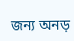জন্য অনড়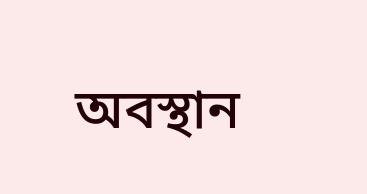অবস্থান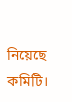নিয়েছে কমিটি।